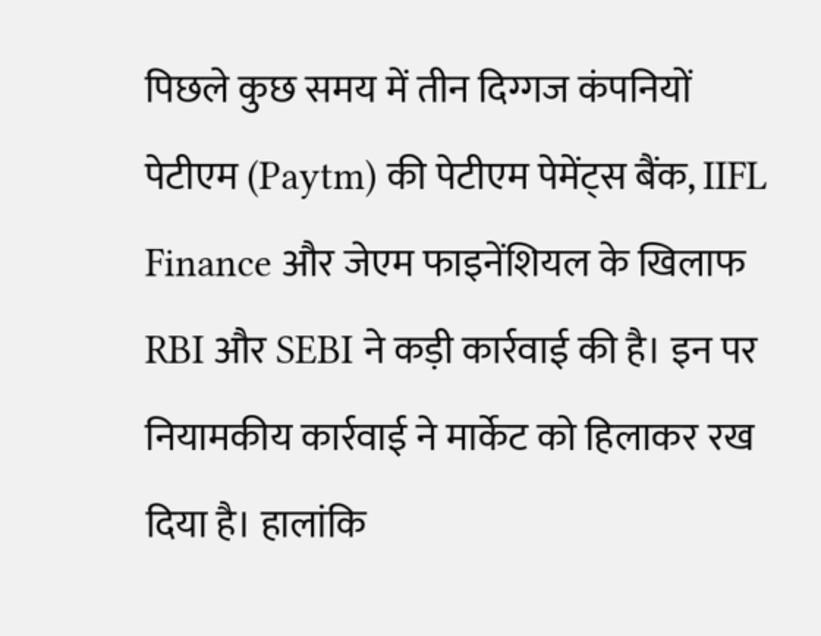पिछले कुछ समय में तीन दिग्गज कंपनियों पेटीएम (Paytm) की पेटीएम पेमेंट्स बैंक, IIFL Finance और जेएम फाइनेंशियल के खिलाफ RBI और SEBI ने कड़ी कार्रवाई की है। इन पर नियामकीय कार्रवाई ने मार्केट को हिलाकर रख दिया है। हालांकि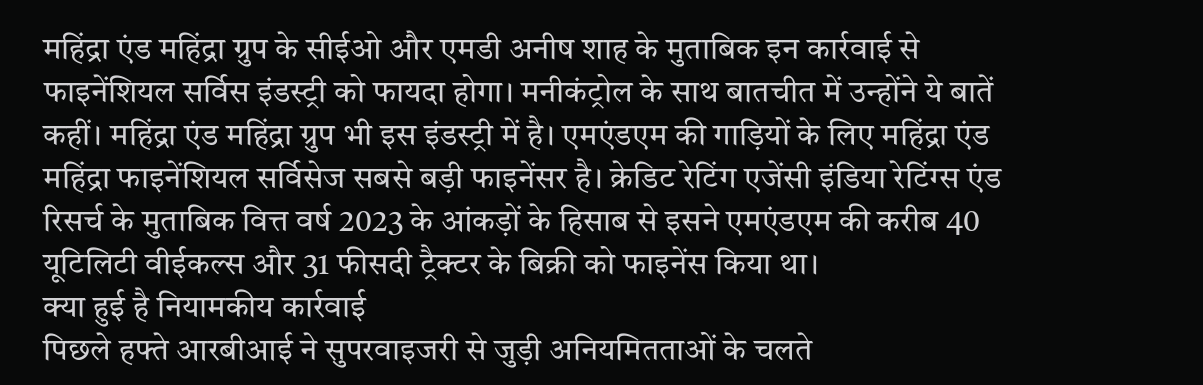महिंद्रा एंड महिंद्रा ग्रुप के सीईओ और एमडी अनीष शाह के मुताबिक इन कार्रवाई से फाइनेंशियल सर्विस इंडस्ट्री को फायदा होगा। मनीकंट्रोल के साथ बातचीत में उन्होंने ये बातें कहीं। महिंद्रा एंड महिंद्रा ग्रुप भी इस इंडस्ट्री में है। एमएंडएम की गाड़ियों के लिए महिंद्रा एंड महिंद्रा फाइनेंशियल सर्विसेज सबसे बड़ी फाइनेंसर है। क्रेडिट रेटिंग एजेंसी इंडिया रेटिंग्स एंड रिसर्च के मुताबिक वित्त वर्ष 2023 के आंकड़ों के हिसाब से इसने एमएंडएम की करीब 40 यूटिलिटी वीईकल्स और 31 फीसदी ट्रैक्टर के बिक्री को फाइनेंस किया था।
क्या हुई है नियामकीय कार्रवाई
पिछले हफ्ते आरबीआई ने सुपरवाइजरी से जुड़ी अनियमितताओं के चलते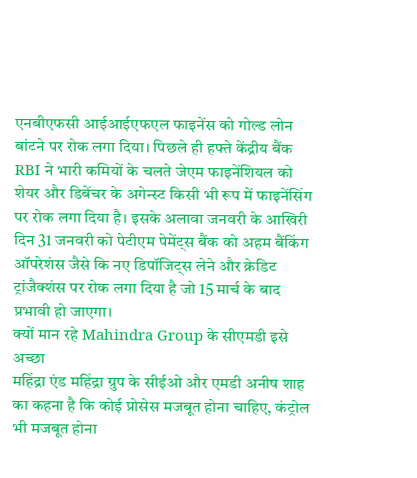एनबीएफसी आईआईएफएल फाइनेंस को गोल्ड लोन बांटने पर रोक लगा दिया। पिछले ही हफ्ते केंद्रीय बैंक RBI ने भारी कमियों के चलते जेएम फाइनेंशियल को शेयर और डिबेंचर के अगेन्स्ट किसी भी रूप में फाइनेंसिंग पर रोक लगा दिया है। इसके अलावा जनवरी के आखिरी दिन 31 जनवरी को पेटीएम पेमेंट्स बैंक को अहम बैंकिंग ऑपरेशंस जैसे कि नए डिपॉजिट्स लेने और क्रेडिट ट्रांजैक्शंस पर रोक लगा दिया है जो 15 मार्च के बाद प्रभावी हो जाएगा।
क्यों मान रहे Mahindra Group के सीएमडी इसे अच्छा
महिंद्रा एंड महिंद्रा ग्रुप के सीईओ और एमडी अनीष शाह का कहना है कि कोई प्रोसेस मजबूत होना चाहिए, कंट्रोल भी मजबूत होना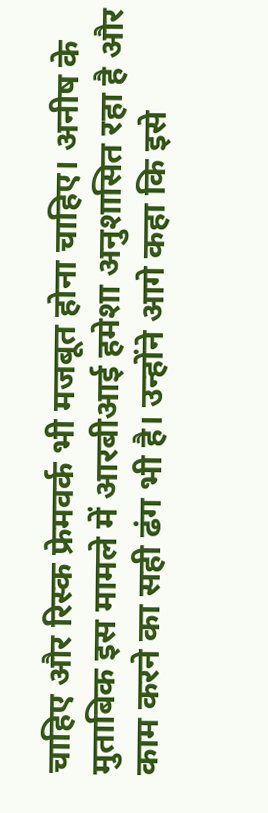चाहिए और रिस्क फ्रेमवर्क भी मजबूत होना चाहिए। अनीष के मुताबिक इस मामले में आरबीआई हमेशा अनुशासित रहा है और काम करने का सही ढंग भी है। उन्होंने आगे कहा कि इसे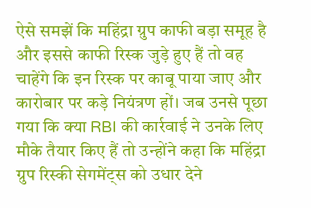ऐसे समझें कि महिंद्रा ग्रुप काफी बड़ा समूह है और इससे काफी रिस्क जुड़े हुए हैं तो वह चाहेंगे कि इन रिस्क पर काबू पाया जाए और कारोबार पर कड़े नियंत्रण हों। जब उनसे पूछा गया कि क्या RBI की कार्रवाई ने उनके लिए मौके तैयार किए हैं तो उन्होंने कहा कि महिंद्रा ग्रुप रिस्की सेगमेंट्स को उधार देने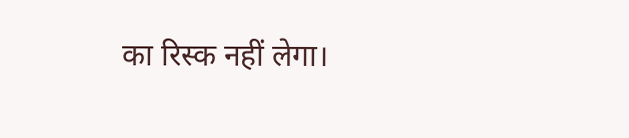का रिस्क नहीं लेगा।